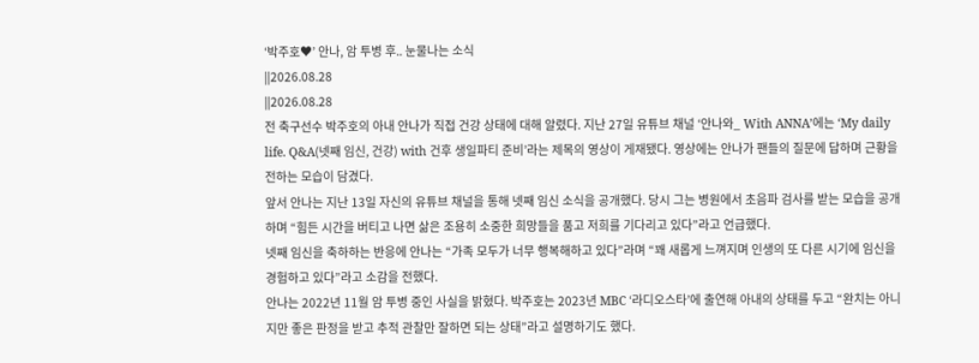‘박주호♥’ 안나, 암 투병 후.. 눈물나는 소식
||2026.08.28
||2026.08.28
전 축구선수 박주호의 아내 안나가 직접 건강 상태에 대해 알렸다. 지난 27일 유튜브 채널 ‘안나와_ With ANNA’에는 ‘My daily life. Q&A(넷째 임신, 건강) with 건후 생일파티 준비’라는 제목의 영상이 게재됐다. 영상에는 안나가 팬들의 질문에 답하며 근황을 전하는 모습이 담겼다.
앞서 안나는 지난 13일 자신의 유튜브 채널을 통해 넷째 임신 소식을 공개했다. 당시 그는 병원에서 초음파 검사를 받는 모습을 공개하며 “힘든 시간을 버티고 나면 삶은 조용히 소중한 희망들을 품고 저희를 기다리고 있다”라고 언급했다.
넷째 임신을 축하하는 반응에 안나는 “가족 모두가 너무 행복해하고 있다”라며 “꽤 새롭게 느껴지며 인생의 또 다른 시기에 임신을 경험하고 있다”라고 소감을 전했다.
안나는 2022년 11월 암 투병 중인 사실을 밝혔다. 박주호는 2023년 MBC ‘라디오스타’에 출연해 아내의 상태를 두고 “완치는 아니지만 좋은 판정을 받고 추적 관찰만 잘하면 되는 상태”라고 설명하기도 했다.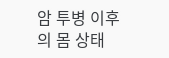암 투병 이후의 몸 상태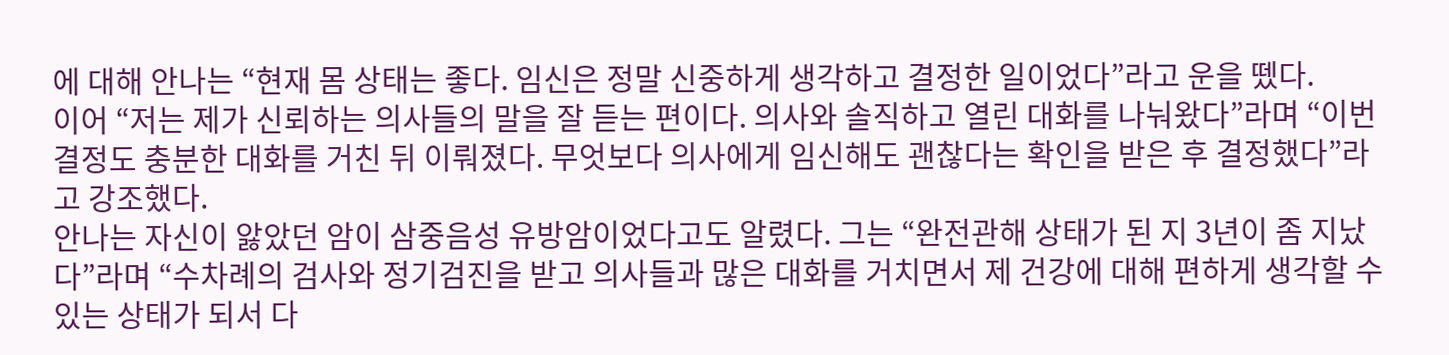에 대해 안나는 “현재 몸 상태는 좋다. 임신은 정말 신중하게 생각하고 결정한 일이었다”라고 운을 뗐다.
이어 “저는 제가 신뢰하는 의사들의 말을 잘 듣는 편이다. 의사와 솔직하고 열린 대화를 나눠왔다”라며 “이번 결정도 충분한 대화를 거친 뒤 이뤄졌다. 무엇보다 의사에게 임신해도 괜찮다는 확인을 받은 후 결정했다”라고 강조했다.
안나는 자신이 앓았던 암이 삼중음성 유방암이었다고도 알렸다. 그는 “완전관해 상태가 된 지 3년이 좀 지났다”라며 “수차례의 검사와 정기검진을 받고 의사들과 많은 대화를 거치면서 제 건강에 대해 편하게 생각할 수 있는 상태가 되서 다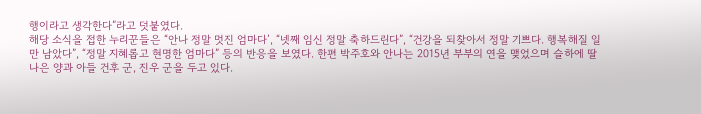행이라고 생각한다”라고 덧붙였다.
해당 소식을 접한 누리꾼들은 “안나 정말 멋진 엄마다’, “넷째 임신 정말 축하드린다”, “건강을 되찾아서 정말 기쁘다. 행복해질 일만 남았다”, “정말 지혜롭고 현명한 엄마다” 등의 반응을 보였다. 한편 박주호와 안나는 2015년 부부의 연을 맺었으며 슬하에 딸 나은 양과 아들 건후 군, 진우 군을 두고 있다.